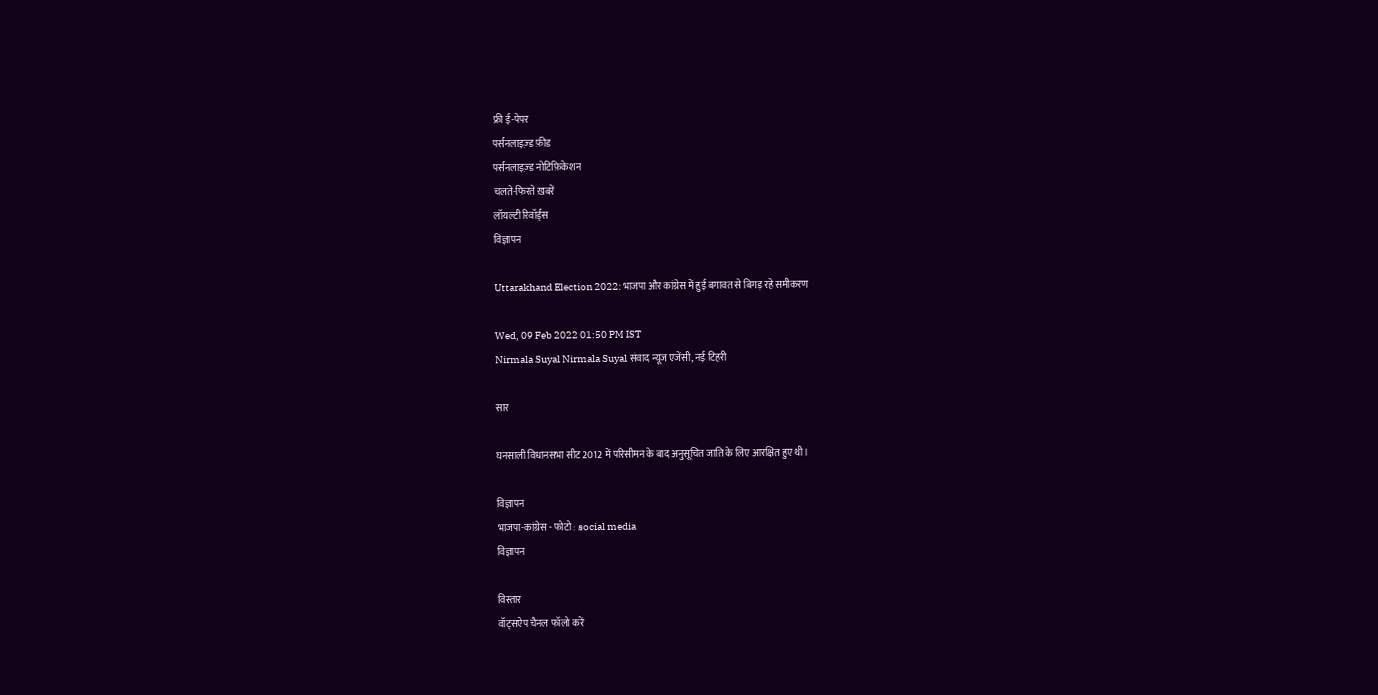फ्री ई-पेपर
पर्सनलाइज़्ड फ़ीड
पर्सनलाइज़्ड नोटिफ़िकेशन
चलते-फिरते ख़बरें
लॉयल्टी रिवॉर्ड्स
विज्ञापन

Uttarakhand Election 2022: भाजपा और कांग्रेस में हुई बगावत से बिगड़ रहे समीकरण

Wed, 09 Feb 2022 01:50 PM IST
Nirmala Suyal Nirmala Suyal संवाद न्यूज एजेंसी, नई टिहरी

सार

घनसाली विधानसभा सीट 2012 में परिसीमन के बाद अनुसूचित जाति के लिए आरक्षित हुए थी।

विज्ञापन
भाजपा-कांग्रेस - फोटो : social media
विज्ञापन

विस्तार
वॉट्सऐप चैनल फॉलो करें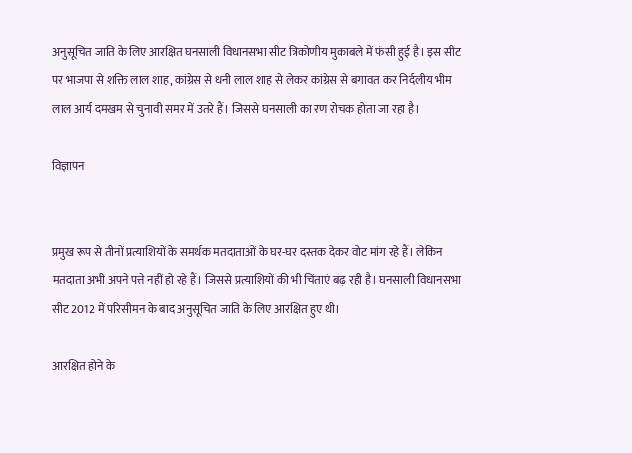अनुसूचित जाति के लिए आरक्षित घनसाली विधानसभा सीट त्रिकोणीय मुकाबले में फंसी हुई है। इस सीट पर भाजपा से शक्ति लाल शाह, कांग्रेस से धनी लाल शाह से लेकर कांग्रेस से बगावत कर निर्दलीय भीम लाल आर्य दमखम से चुनावी समर में उतरे हैं। जिससे घनसाली का रण रोचक होता जा रहा है।

विज्ञापन


प्रमुख रूप से तीनों प्रत्याशियों के समर्थक मतदाताओं के घर-घर दस्तक देकर वोट मांग रहे हैं। लेकिन मतदाता अभी अपने पत्ते नहीं हो रहे हैं। जिससे प्रत्याशियों की भी चिंताएं बढ़ रही है। घनसाली विधानसभा सीट 2012 में परिसीमन के बाद अनुसूचित जाति के लिए आरक्षित हुए थी।

आरक्षित होने के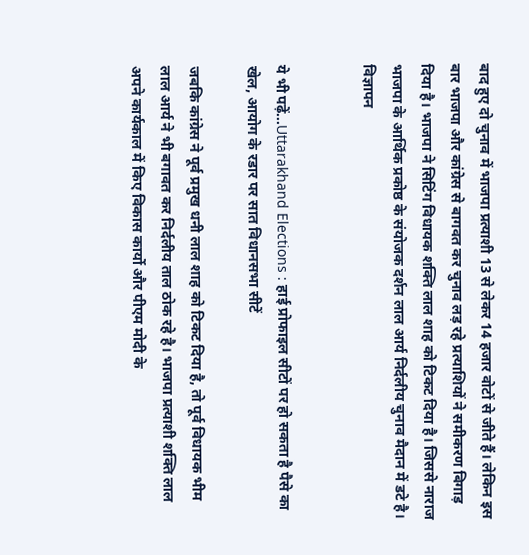बाद हुए दो चुनाव में भाजपा प्रत्याशी 13 से लेकर 14 हजार वोटों से जीते हैं। लेकिन इस बार भाजपा और कांग्रेस से बागवत कर चुनाव लड़ रहे प्रत्याशियों ने समीकरण बिगाड़ दिया है। भाजपा ने सिटिंग विधायक शक्ति लाल शाह को टिकट दिया है। जिससे नाराज भाजपा के आर्थिक प्रकोष्ठ के संयोजक दर्शन लाल आर्य निर्दलीय चुनाव मैदान में डटे है।
विज्ञापन


ये भी पढ़ें...Uttarakhand Elections : हाई प्रोफाइल सीटों पर हो सकता है पैसे का खेल, आयोग के रडार पर सात विधानसभा सीटें

जबकि कांग्रेस ने पूर्व प्रमुख धनी लाल शाह को टिकट दिया है, तो पूर्व विधायक भीम लाल आर्य ने भी बगावत कर निर्दलीय ताल ठोक रहे है। भाजपा प्रत्याशी शक्ति लाल अपने कार्यकाल में किए विकास कार्यो और पीएम मोदी के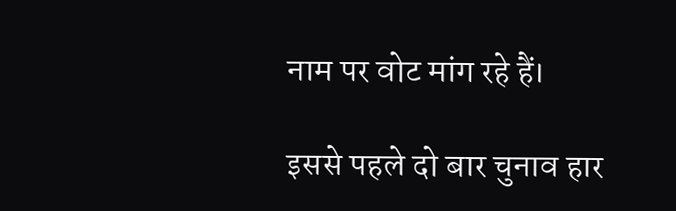नाम पर वोट मांग रहे हैं।

इससे पहले दो बार चुनाव हार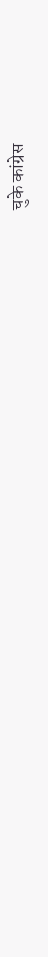चुके कांग्रेस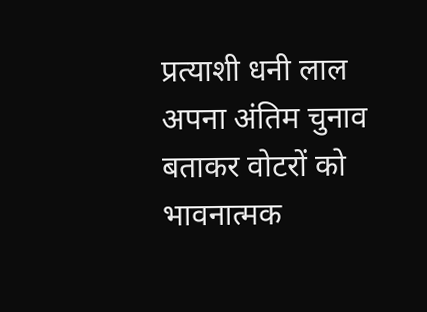प्रत्याशी धनी लाल अपना अंतिम चुनाव बताकर वोटरों को भावनात्मक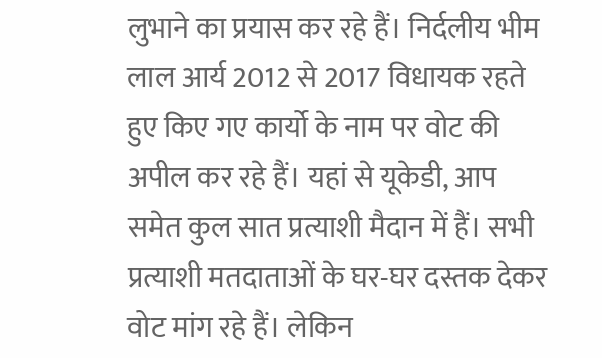लुभाने का प्रयास कर रहे हैं। निर्दलीय भीम लाल आर्य 2012 से 2017 विधायक रहते हुए किए गए कार्यो के नाम पर वोट की अपील कर रहे हैं। यहां से यूकेडी, आप समेत कुल सात प्रत्याशी मैदान में हैं। सभी प्रत्याशी मतदाताओं के घर-घर दस्तक देकर वोट मांग रहे हैं। लेकिन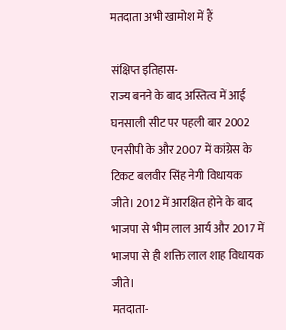मतदाता अभी खामोश में हैं

संक्षिप्त इतिहास-
राज्य बनने के बाद अस्तित्व में आई घनसाली सीट पर पहली बार 2002 एनसीपी के और 2007 में कांग्रेस के टिकट बलवीर सिंह नेगी विधायक जीते। 2012 में आरक्षित होने के बाद भाजपा से भीम लाल आर्य और 2017 में भाजपा से ही शक्ति लाल शाह विधायक जीते।
मतदाता-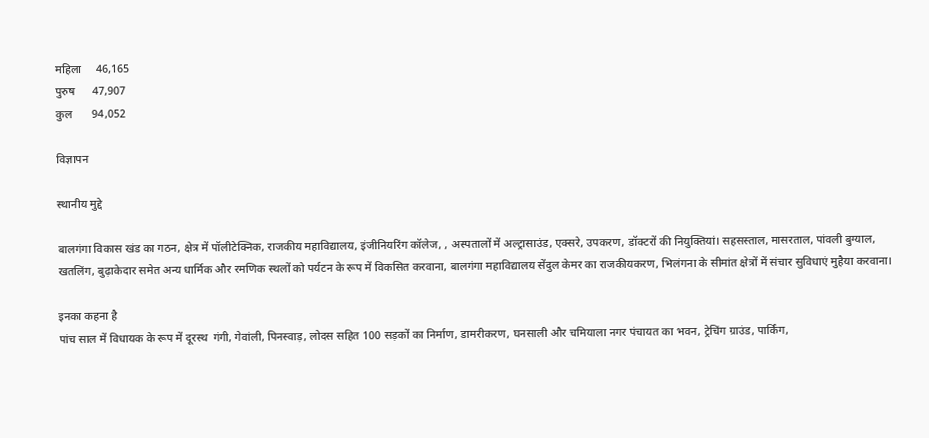महिला     46,165
पुरुष      47,907
कुल       94,052

विज्ञापन

स्थानीय मुद्दे

बालगंगा विकास खंड का गठन, क्षेत्र में पॉलीटेक्निक, राजकीय महाविद्यालय, इंजीनियरिंग कॉलेज, , अस्पतालों में अल्ट्रासाउंड, एक्सरे, उपकरण, डॉक्टरों की नियुक्तियां। सहसस्ताल, मासरताल, पांवली बुग्याल, खतलिंग, बुढ़ाकेदार समेत अन्य धार्मिक और रमणिक स्थलों को पर्यटन के रूप में विकसित करवाना, बालगंगा महाविद्यालय सेंदुल केमर का राजकीयकरण, भिलंगना के सीमांत क्षेत्रों में संचार सुविधाएं मुहैया करवाना।

इनका कहना है
पांच साल में विधायक के रूप में दूरस्थ  गंगी, गेवांली, पिनस्वाड़, लोदस सहित 100 सड़कों का निर्माण, डामरीकरण, घनसाली और चमियाला नगर पंचायत का भवन, ट्रेचिंग ग्राउंड, पार्किंग,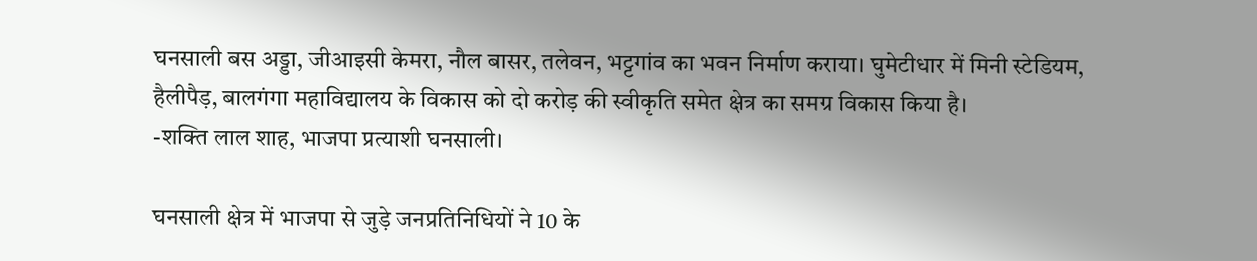घनसाली बस अड्डा, जीआइसी केमरा, नौल बासर, तलेवन, भट्टगांव का भवन निर्माण कराया। घुमेटीधार में मिनी स्टेडियम, हैलीपैड़, बालगंगा महाविद्यालय के विकास को दो करोड़ की स्वीकृति समेत क्षेत्र का समग्र विकास किया है।
-शक्ति लाल शाह, भाजपा प्रत्याशी घनसाली।

घनसाली क्षेत्र में भाजपा से जुड़े जनप्रतिनिधियों ने 10 के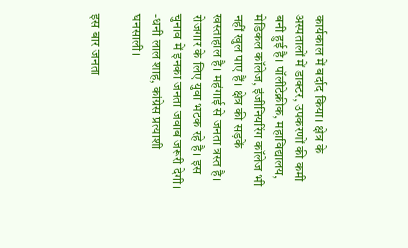कार्यकाल में बर्दाद किया। क्षेत्र के अस्पतालों में डाक्टर, उपकरणों की कमी बनी हुई है। पॉलीटेक्नीक, महाविद्यालय, मेडिकल कॉलेज, इंजीनियरिंग कॉलेज भी नहीं खुल पाए हैं। क्षेत्र की सड़कें खस्ताहाल है। महंगाई से जनता त्रस्त है। रोजगार के लिए युवा भटक रहे है। इस चुनाव में इनका जनता जवाब जरूरी देगी।
-धनी लाल शाह, कांग्रेस प्रत्याशी घनसाली।

इस बार जनता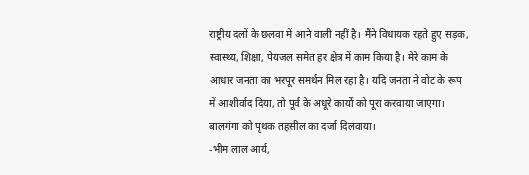राष्ट्रीय दलों के छलवा में आने वाली नहीं है। मैंने विधायक रहते हुए सड़क, स्वास्थ्य, शिक्षा, पेयजल समेत हर क्षेत्र में काम किया है। मेरे काम के आधार जनता का भरपूर समर्थन मिल रहा है। यदि जनता ने वोट के रूप में आशीर्वाद दिया, तो पूर्व के अधूरे कार्यो को पूरा करवाया जाएगा। बालगंगा को पृथक तहसील का दर्जा दिलवाया।
-भीम लाल आर्य,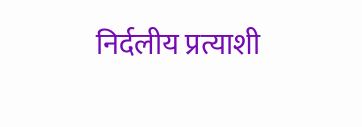निर्दलीय प्रत्याशी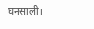घनसाली।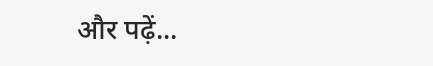और पढ़ें...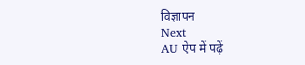विज्ञापन
Next
AU ऐप में पढ़ें